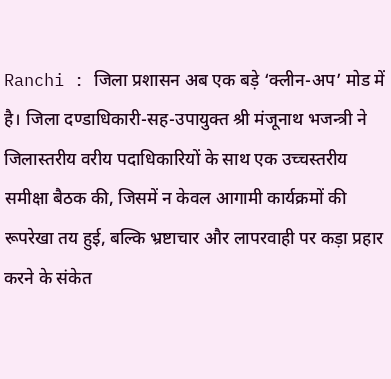Ranchi : जिला प्रशासन अब एक बड़े ‘क्लीन-अप’ मोड में है। जिला दण्डाधिकारी-सह-उपायुक्त श्री मंजूनाथ भजन्त्री ने जिलास्तरीय वरीय पदाधिकारियों के साथ एक उच्चस्तरीय समीक्षा बैठक की, जिसमें न केवल आगामी कार्यक्रमों की रूपरेखा तय हुई, बल्कि भ्रष्टाचार और लापरवाही पर कड़ा प्रहार करने के संकेत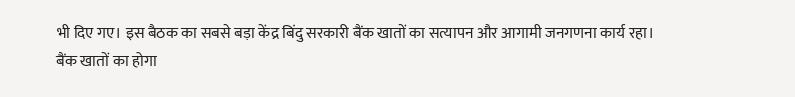भी दिए गए। इस बैठक का सबसे बड़ा केंद्र बिंदु सरकारी बैंक खातों का सत्यापन और आगामी जनगणना कार्य रहा।
बैंक खातों का होगा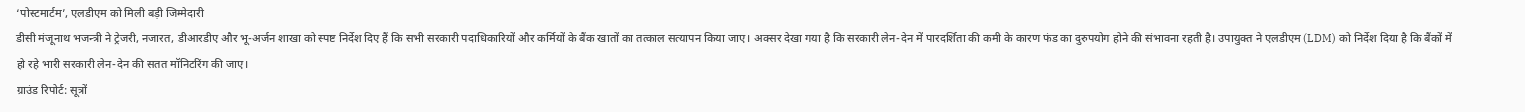‘पोस्टमार्टम’, एलडीएम को मिली बड़ी जिम्मेदारी
डीसी मंजूनाथ भजन्त्री ने ट्रेजरी, नजारत, डीआरडीए और भू-अर्जन शाखा को स्पष्ट निर्देश दिए हैं कि सभी सरकारी पदाधिकारियों और कर्मियों के बैंक खातों का तत्काल सत्यापन किया जाए। अक्सर देखा गया है कि सरकारी लेन-देन में पारदर्शिता की कमी के कारण फंड का दुरुपयोग होने की संभावना रहती है। उपायुक्त ने एलडीएम (LDM) को निर्देश दिया है कि बैंकों में हो रहे भारी सरकारी लेन-देन की सतत मॉनिटरिंग की जाए।
ग्राउंड रिपोर्ट: सूत्रों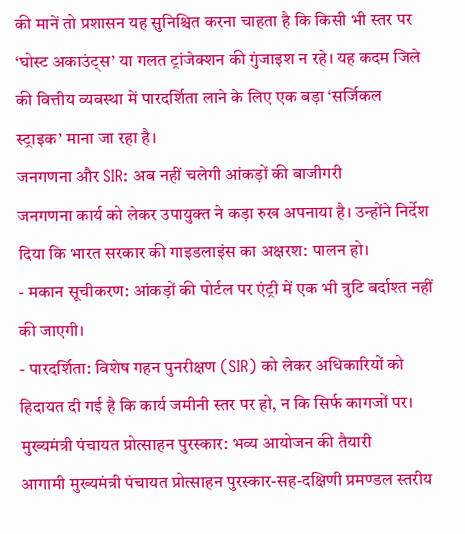की मानें तो प्रशासन यह सुनिश्चित करना चाहता है कि किसी भी स्तर पर ‘घोस्ट अकाउंट्स’ या गलत ट्रांजेक्शन की गुंजाइश न रहे। यह कदम जिले की वित्तीय व्यवस्था में पारदर्शिता लाने के लिए एक बड़ा ‘सर्जिकल स्ट्राइक’ माना जा रहा है।
जनगणना और SIR: अब नहीं चलेगी आंकड़ों की बाजीगरी
जनगणना कार्य को लेकर उपायुक्त ने कड़ा रुख अपनाया है। उन्होंने निर्देश दिया कि भारत सरकार की गाइडलाइंस का अक्षरश: पालन हो।
- मकान सूचीकरण: आंकड़ों की पोर्टल पर एंट्री में एक भी त्रुटि बर्दाश्त नहीं की जाएगी।
- पारदर्शिता: विशेष गहन पुनरीक्षण (SIR) को लेकर अधिकारियों को हिदायत दी गई है कि कार्य जमीनी स्तर पर हो, न कि सिर्फ कागजों पर।
मुख्यमंत्री पंचायत प्रोत्साहन पुरस्कार: भव्य आयोजन की तैयारी
आगामी मुख्यमंत्री पंचायत प्रोत्साहन पुरस्कार-सह-दक्षिणी प्रमण्डल स्तरीय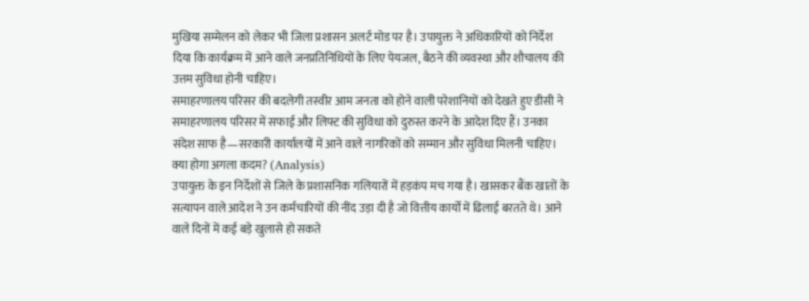मुखिया सम्मेलन को लेकर भी जिला प्रशासन अलर्ट मोड पर है। उपायुक्त ने अधिकारियों को निर्देश दिया कि कार्यक्रम में आने वाले जनप्रतिनिधियों के लिए पेयजल, बैठने की व्यवस्था और शौचालय की उत्तम सुविधा होनी चाहिए।
समाहरणालय परिसर की बदलेगी तस्वीर आम जनता को होने वाली परेशानियों को देखते हुए डीसी ने समाहरणालय परिसर में सफाई और लिफ्ट की सुविधा को दुरुस्त करने के आदेश दिए हैं। उनका संदेश साफ है—सरकारी कार्यालयों में आने वाले नागरिकों को सम्मान और सुविधा मिलनी चाहिए।
क्या होगा अगला कदम? (Analysis)
उपायुक्त के इन निर्देशों से जिले के प्रशासनिक गलियारों में हड़कंप मच गया है। खासकर बैंक खातों के सत्यापन वाले आदेश ने उन कर्मचारियों की नींद उड़ा दी है जो वित्तीय कार्यों में ढिलाई बरतते थे। आने वाले दिनों में कई बड़े खुलासे हो सकते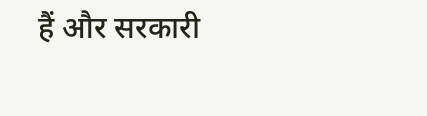हैं और सरकारी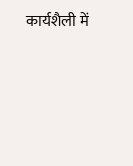कार्यशैली में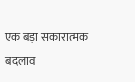एक बड़ा सकारात्मक बदलाव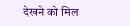देखने को मिल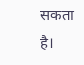सकता है।